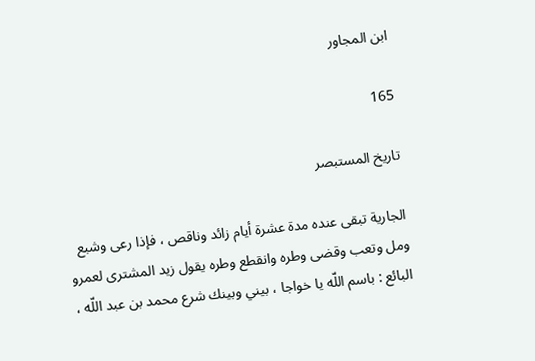ابن المجاور

165

تاريخ المستبصر

الجارية تبقى عنده مدة عشرة أيام زائد وناقص ، فإذا رعى وشبع ومل وتعب وقضى وطره وانقطع وطره يقول زيد المشترى لعمرو البائع : باسم اللّه يا خواجا ، بيني وبينك شرع محمد بن عبد اللّه ،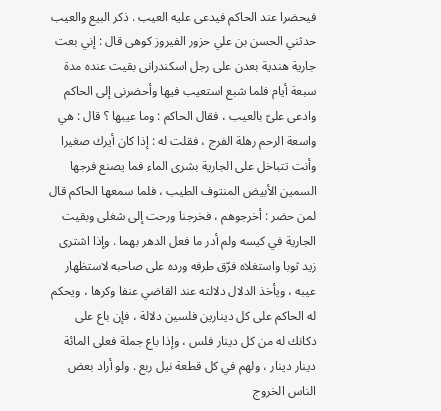فيحضرا عند الحاكم فيدعى عليه العيب . ذكر البيع والعيب حدثني الحسن بن علي حزور الفيروز كوهى قال : إني بعت جارية هندية بعدن على رجل اسكندرانى بقيت عنده مدة سبعة أيام فلما شبع استعيب فيها وأحضرنى إلى الحاكم وادعى علىّ بالعيب ، فقال الحاكم : وما عيبها ؟ قال : هي واسعة الرحم رهلة الفرج ، فقلت له : إذا كان أيرك صغيرا وأنت تتباخل على الجارية بشرى الماء فما يصنع فرجها السمين الأبيض المنتوف الطيب ، فلما سمعها الحاكم قال لمن حضر : أخرجوهم ، فخرجنا ورحت إلى شغلى وبقيت الجارية في كيسه ولم أدر ما فعل الدهر بهما . وإذا اشترى زيد ثوبا واستغلاه فرّق طرفه ورده على صاحبه لاستظهار عيبه ، ويأخذ الدلال دلالته عند القاضي عنفا وكرها ، ويحكم له الحاكم على كل دينارين فلسين دلالة ، فإن باع على دكانك له من كل دينار فلس ، وإذا باع جملة فعلى المائة دينار دينار ، ولهم في كل قطعة نيل ربع . ولو أراد بعض الناس الخروج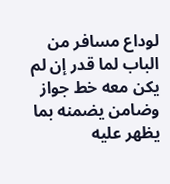لوداع مسافر من الباب لما قدر إن لم يكن معه خط جواز وضامن يضمنه بما يظهر عليه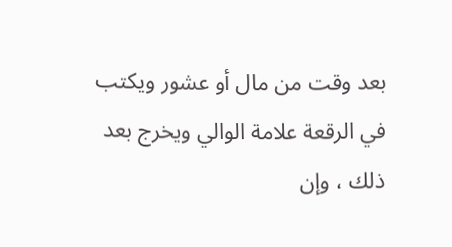بعد وقت من مال أو عشور ويكتب في الرقعة علامة الوالي ويخرج بعد ذلك ، وإن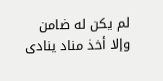لم يكن له ضامن وإلا أخذ مناد ينادى